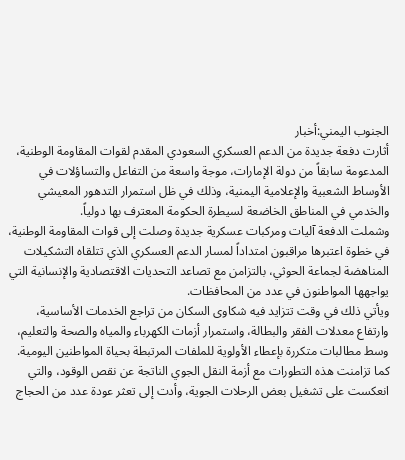الجنوب اليمني:أخبار
أثارت دفعة جديدة من الدعم العسكري السعودي المقدم لقوات المقاومة الوطنية، المدعومة سابقاً من دولة الإمارات، موجة واسعة من التفاعل والتساؤلات في الأوساط الشعبية والإعلامية اليمنية، وذلك في ظل استمرار التدهور المعيشي والخدمي في المناطق الخاضعة لسيطرة الحكومة المعترف بها دولياً.
وشملت الدفعة آليات ومركبات عسكرية جديدة وصلت إلى قوات المقاومة الوطنية، في خطوة اعتبرها مراقبون امتداداً لمسار الدعم العسكري الذي تتلقاه التشكيلات المناهضة لجماعة الحوثي، بالتزامن مع تصاعد التحديات الاقتصادية والإنسانية التي يواجهها المواطنون في عدد من المحافظات.
ويأتي ذلك في وقت تتزايد فيه شكاوى السكان من تراجع الخدمات الأساسية، وارتفاع معدلات الفقر والبطالة، واستمرار أزمات الكهرباء والمياه والصحة والتعليم، وسط مطالبات متكررة بإعطاء الأولوية للملفات المرتبطة بحياة المواطنين اليومية.
كما تزامنت هذه التطورات مع أزمة النقل الجوي الناتجة عن نقص الوقود، والتي انعكست على تشغيل بعض الرحلات الجوية، وأدت إلى تعثر عودة عدد من الحجاج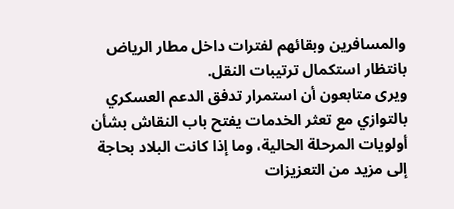والمسافرين وبقائهم لفترات داخل مطار الرياض بانتظار استكمال ترتيبات النقل.
ويرى متابعون أن استمرار تدفق الدعم العسكري بالتوازي مع تعثر الخدمات يفتح باب النقاش بشأن أولويات المرحلة الحالية، وما إذا كانت البلاد بحاجة إلى مزيد من التعزيزات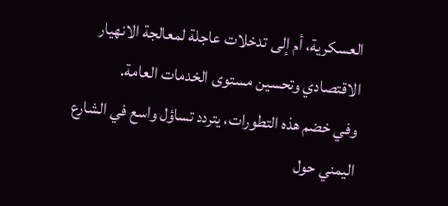العسكرية، أم إلى تدخلات عاجلة لمعالجة الانهيار الاقتصادي وتحسين مستوى الخدمات العامة.
وفي خضم هذه التطورات، يتردد تساؤل واسع في الشارع اليمني حول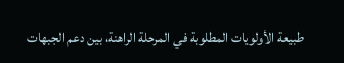طبيعة الأولويات المطلوبة في المرحلة الراهنة، بين دعم الجبهات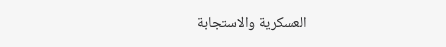العسكرية والاستجابة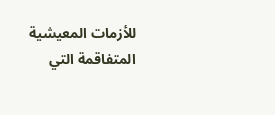للأزمات المعيشية المتفاقمة التي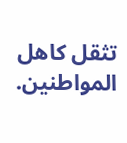تثقل كاهل المواطنين.